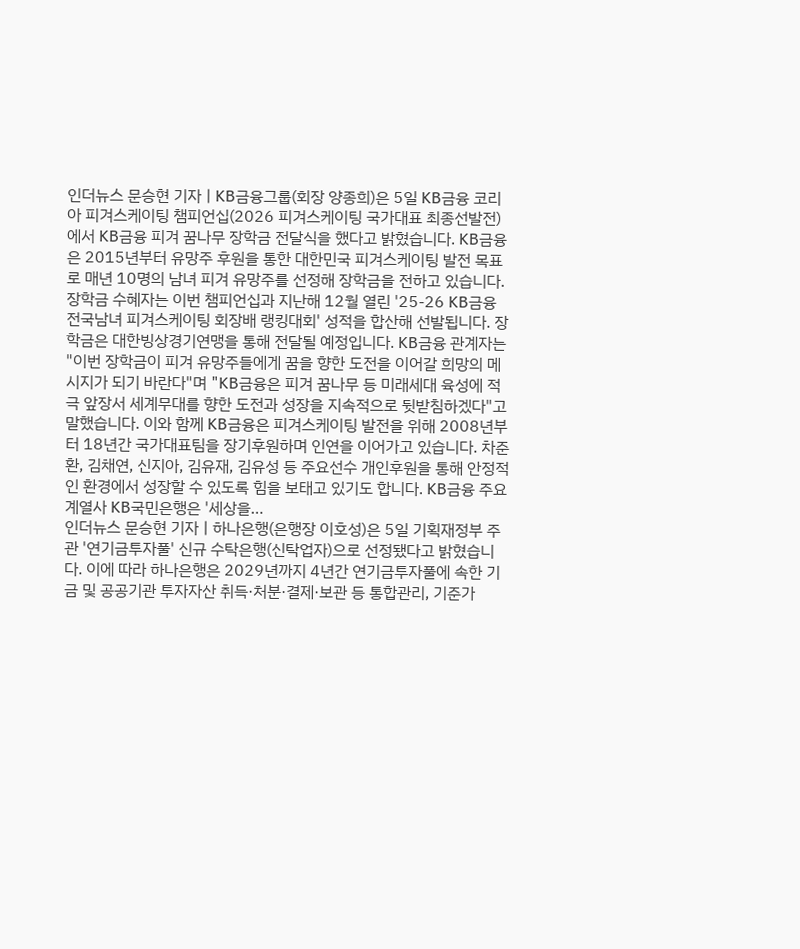인더뉴스 문승현 기자ㅣKB금융그룹(회장 양종희)은 5일 KB금융 코리아 피겨스케이팅 챔피언십(2026 피겨스케이팅 국가대표 최종선발전)에서 KB금융 피겨 꿈나무 장학금 전달식을 했다고 밝혔습니다. KB금융은 2015년부터 유망주 후원을 통한 대한민국 피겨스케이팅 발전 목표로 매년 10명의 남녀 피겨 유망주를 선정해 장학금을 전하고 있습니다. 장학금 수혜자는 이번 챔피언십과 지난해 12월 열린 '25-26 KB금융 전국남녀 피겨스케이팅 회장배 랭킹대회' 성적을 합산해 선발됩니다. 장학금은 대한빙상경기연맹을 통해 전달될 예정입니다. KB금융 관계자는 "이번 장학금이 피겨 유망주들에게 꿈을 향한 도전을 이어갈 희망의 메시지가 되기 바란다"며 "KB금융은 피겨 꿈나무 등 미래세대 육성에 적극 앞장서 세계무대를 향한 도전과 성장을 지속적으로 뒷받침하겠다"고 말했습니다. 이와 함께 KB금융은 피겨스케이팅 발전을 위해 2008년부터 18년간 국가대표팀을 장기후원하며 인연을 이어가고 있습니다. 차준환, 김채연, 신지아, 김유재, 김유성 등 주요선수 개인후원을 통해 안정적인 환경에서 성장할 수 있도록 힘을 보태고 있기도 합니다. KB금융 주요 계열사 KB국민은행은 '세상을…
인더뉴스 문승현 기자ㅣ하나은행(은행장 이호성)은 5일 기획재정부 주관 '연기금투자풀' 신규 수탁은행(신탁업자)으로 선정됐다고 밝혔습니다. 이에 따라 하나은행은 2029년까지 4년간 연기금투자풀에 속한 기금 및 공공기관 투자자산 취득·처분·결제·보관 등 통합관리, 기준가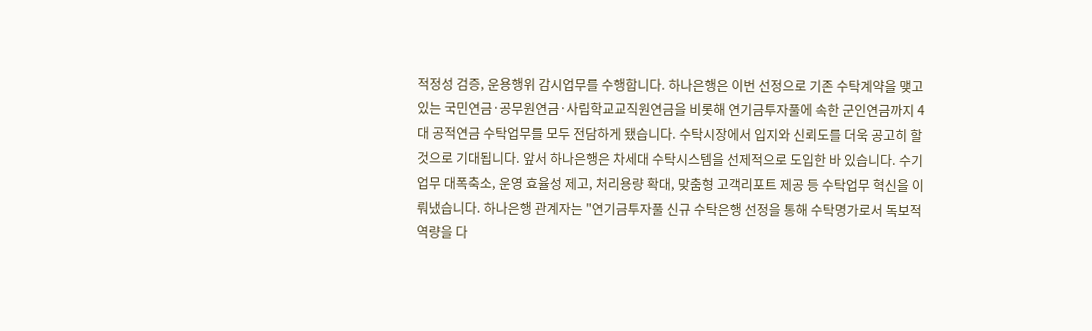적정성 검증, 운용행위 감시업무를 수행합니다. 하나은행은 이번 선정으로 기존 수탁계약을 맺고 있는 국민연금·공무원연금·사립학교교직원연금을 비롯해 연기금투자풀에 속한 군인연금까지 4대 공적연금 수탁업무를 모두 전담하게 됐습니다. 수탁시장에서 입지와 신뢰도를 더욱 공고히 할 것으로 기대됩니다. 앞서 하나은행은 차세대 수탁시스템을 선제적으로 도입한 바 있습니다. 수기업무 대폭축소, 운영 효율성 제고, 처리용량 확대, 맞춤형 고객리포트 제공 등 수탁업무 혁신을 이뤄냈습니다. 하나은행 관계자는 "연기금투자풀 신규 수탁은행 선정을 통해 수탁명가로서 독보적 역량을 다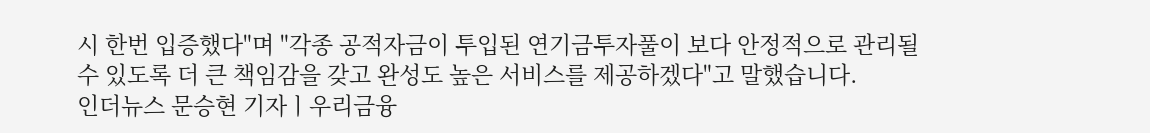시 한번 입증했다"며 "각종 공적자금이 투입된 연기금투자풀이 보다 안정적으로 관리될 수 있도록 더 큰 책임감을 갖고 완성도 높은 서비스를 제공하겠다"고 말했습니다.
인더뉴스 문승현 기자ㅣ우리금융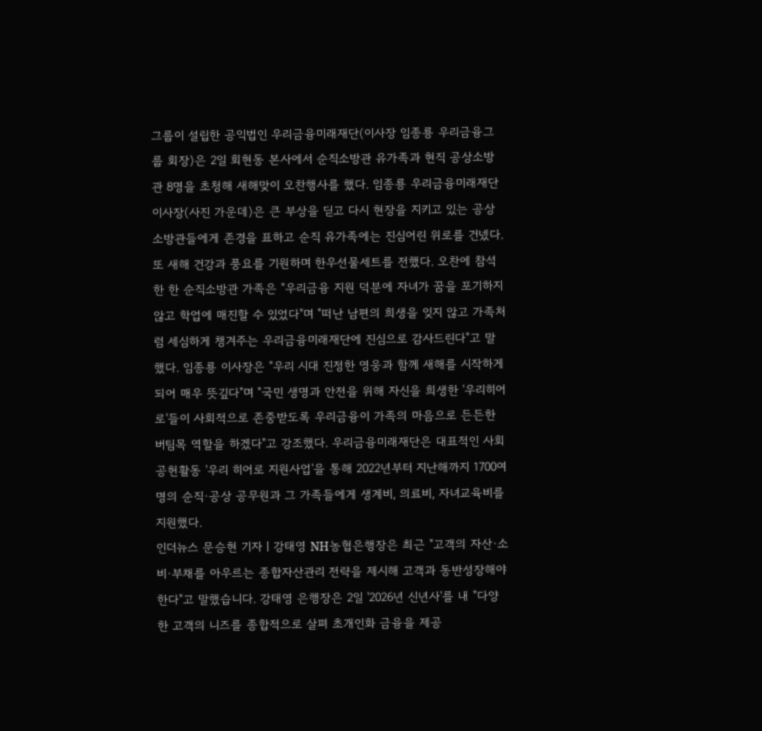그룹이 설립한 공익법인 우리금융미래재단(이사장 임종룡 우리금융그룹 회장)은 2일 회현동 본사에서 순직소방관 유가족과 현직 공상소방관 8명을 초청해 새해맞이 오찬행사를 했다. 임종룡 우리금융미래재단 이사장(사진 가운데)은 큰 부상을 딛고 다시 현장을 지키고 있는 공상 소방관들에게 존경을 표하고 순직 유가족에는 진심어린 위로를 건넸다. 또 새해 건강과 풍요를 기원하며 한우선물세트를 전했다. 오찬에 참석한 한 순직소방관 가족은 "우리금융 지원 덕분에 자녀가 꿈을 포기하지 않고 학업에 매진할 수 있었다"며 "떠난 남편의 희생을 잊지 않고 가족처럼 세심하게 챙겨주는 우리금융미래재단에 진심으로 감사드린다"고 말했다. 임종룡 이사장은 "우리 시대 진정한 영웅과 함께 새해를 시작하게 되어 매우 뜻깊다"며 "국민 생명과 안전을 위해 자신을 희생한 '우리히어로'들이 사회적으로 존중받도록 우리금융이 가족의 마음으로 든든한 버팀목 역할을 하겠다"고 강조했다. 우리금융미래재단은 대표적인 사회공헌활동 '우리 히어로 지원사업'을 통해 2022년부터 지난해까지 1700여명의 순직·공상 공무원과 그 가족들에게 생계비, 의료비, 자녀교육비를 지원했다.
인더뉴스 문승현 기자ㅣ강태영 NH농협은행장은 최근 "고객의 자산·소비·부채를 아우르는 종합자산관리 전략을 제시해 고객과 동반성장해야 한다"고 말했습니다. 강태영 은행장은 2일 '2026년 신년사'를 내 "다양한 고객의 니즈를 종합적으로 살펴 초개인화 금융을 제공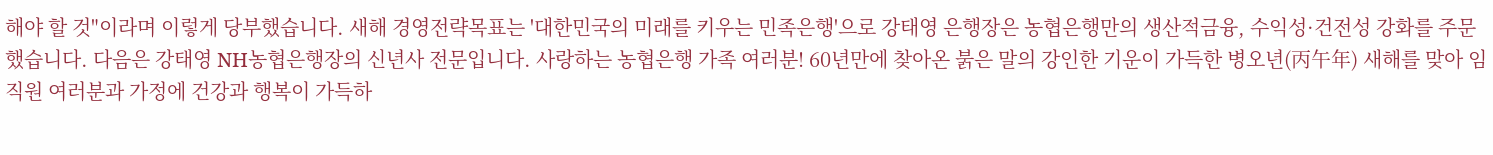해야 할 것"이라며 이렇게 당부했습니다. 새해 경영전략목표는 '대한민국의 미래를 키우는 민족은행'으로 강태영 은행장은 농협은행만의 생산적금융, 수익성·건전성 강화를 주문했습니다. 다음은 강태영 NH농협은행장의 신년사 전문입니다. 사랑하는 농협은행 가족 여러분! 60년만에 찾아온 붉은 말의 강인한 기운이 가득한 병오년(丙午年) 새해를 맞아 임직원 여러분과 가정에 건강과 행복이 가득하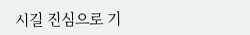시길 진심으로 기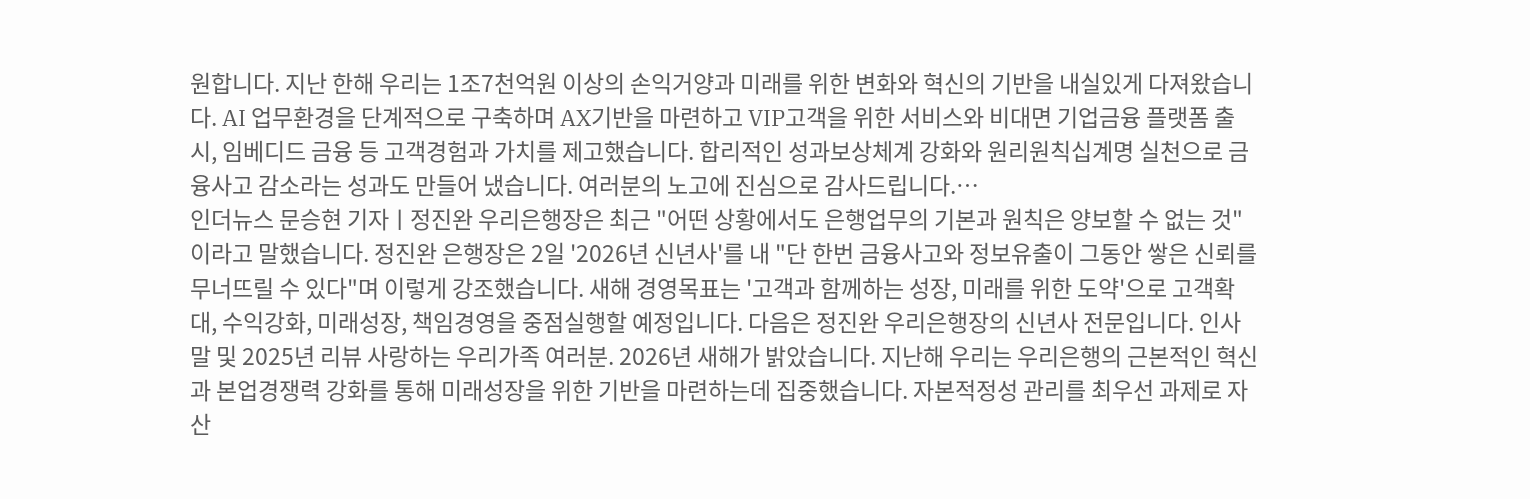원합니다. 지난 한해 우리는 1조7천억원 이상의 손익거양과 미래를 위한 변화와 혁신의 기반을 내실있게 다져왔습니다. AI 업무환경을 단계적으로 구축하며 AX기반을 마련하고 VIP고객을 위한 서비스와 비대면 기업금융 플랫폼 출시, 임베디드 금융 등 고객경험과 가치를 제고했습니다. 합리적인 성과보상체계 강화와 원리원칙십계명 실천으로 금융사고 감소라는 성과도 만들어 냈습니다. 여러분의 노고에 진심으로 감사드립니다.…
인더뉴스 문승현 기자ㅣ정진완 우리은행장은 최근 "어떤 상황에서도 은행업무의 기본과 원칙은 양보할 수 없는 것"이라고 말했습니다. 정진완 은행장은 2일 '2026년 신년사'를 내 "단 한번 금융사고와 정보유출이 그동안 쌓은 신뢰를 무너뜨릴 수 있다"며 이렇게 강조했습니다. 새해 경영목표는 '고객과 함께하는 성장, 미래를 위한 도약'으로 고객확대, 수익강화, 미래성장, 책임경영을 중점실행할 예정입니다. 다음은 정진완 우리은행장의 신년사 전문입니다. 인사말 및 2025년 리뷰 사랑하는 우리가족 여러분. 2026년 새해가 밝았습니다. 지난해 우리는 우리은행의 근본적인 혁신과 본업경쟁력 강화를 통해 미래성장을 위한 기반을 마련하는데 집중했습니다. 자본적정성 관리를 최우선 과제로 자산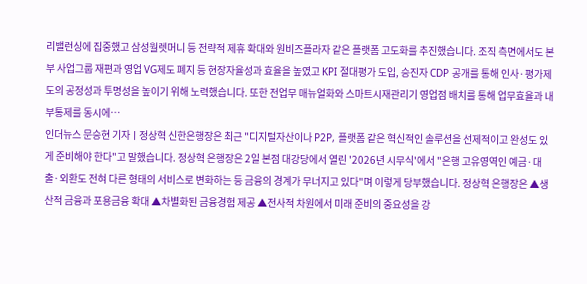리밸런싱에 집중했고 삼성월렛머니 등 전략적 제휴 확대와 원비즈플라자 같은 플랫폼 고도화를 추진했습니다. 조직 측면에서도 본부 사업그룹 재편과 영업 VG제도 폐지 등 현장자율성과 효율을 높였고 KPI 절대평가 도입, 승진자 CDP 공개를 통해 인사·평가제도의 공정성과 투명성을 높이기 위해 노력했습니다. 또한 전업무 매뉴얼화와 스마트시재관리기 영업점 배치를 통해 업무효율과 내부통제를 동시에…
인더뉴스 문승현 기자ㅣ정상혁 신한은행장은 최근 "디지털자산이나 P2P, 플랫폼 같은 혁신적인 솔루션을 선제적이고 완성도 있게 준비해야 한다"고 말했습니다. 정상혁 은행장은 2일 본점 대강당에서 열린 '2026년 시무식'에서 "은행 고유영역인 예금·대출·외환도 전혀 다른 형태의 서비스로 변화하는 등 금융의 경계가 무너지고 있다"며 이렇게 당부했습니다. 정상혁 은행장은 ▲생산적 금융과 포용금융 확대 ▲차별화된 금융경험 제공 ▲전사적 차원에서 미래 준비의 중요성을 강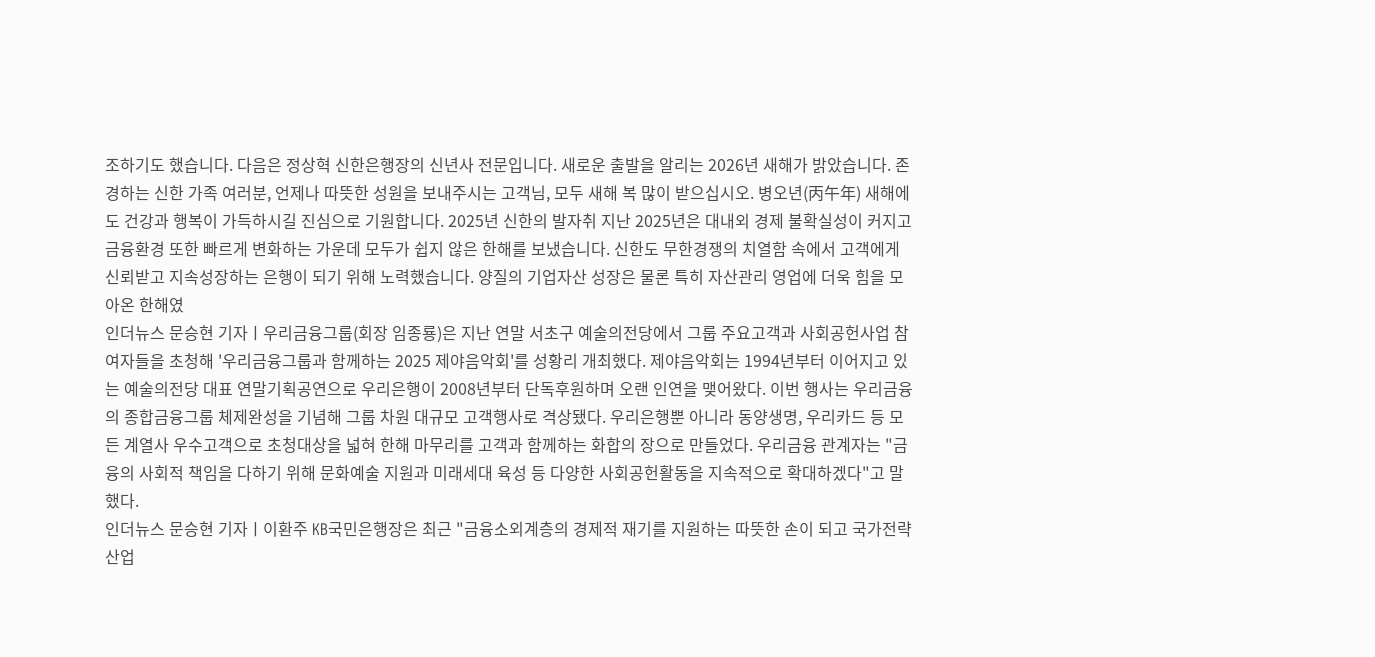조하기도 했습니다. 다음은 정상혁 신한은행장의 신년사 전문입니다. 새로운 출발을 알리는 2026년 새해가 밝았습니다. 존경하는 신한 가족 여러분, 언제나 따뜻한 성원을 보내주시는 고객님, 모두 새해 복 많이 받으십시오. 병오년(丙午年) 새해에도 건강과 행복이 가득하시길 진심으로 기원합니다. 2025년 신한의 발자취 지난 2025년은 대내외 경제 불확실성이 커지고 금융환경 또한 빠르게 변화하는 가운데 모두가 쉽지 않은 한해를 보냈습니다. 신한도 무한경쟁의 치열함 속에서 고객에게 신뢰받고 지속성장하는 은행이 되기 위해 노력했습니다. 양질의 기업자산 성장은 물론 특히 자산관리 영업에 더욱 힘을 모아온 한해였
인더뉴스 문승현 기자ㅣ우리금융그룹(회장 임종룡)은 지난 연말 서초구 예술의전당에서 그룹 주요고객과 사회공헌사업 참여자들을 초청해 '우리금융그룹과 함께하는 2025 제야음악회'를 성황리 개최했다. 제야음악회는 1994년부터 이어지고 있는 예술의전당 대표 연말기획공연으로 우리은행이 2008년부터 단독후원하며 오랜 인연을 맺어왔다. 이번 행사는 우리금융의 종합금융그룹 체제완성을 기념해 그룹 차원 대규모 고객행사로 격상됐다. 우리은행뿐 아니라 동양생명, 우리카드 등 모든 계열사 우수고객으로 초청대상을 넓혀 한해 마무리를 고객과 함께하는 화합의 장으로 만들었다. 우리금융 관계자는 "금융의 사회적 책임을 다하기 위해 문화예술 지원과 미래세대 육성 등 다양한 사회공헌활동을 지속적으로 확대하겠다"고 말했다.
인더뉴스 문승현 기자ㅣ이환주 KB국민은행장은 최근 "금융소외계층의 경제적 재기를 지원하는 따뜻한 손이 되고 국가전략산업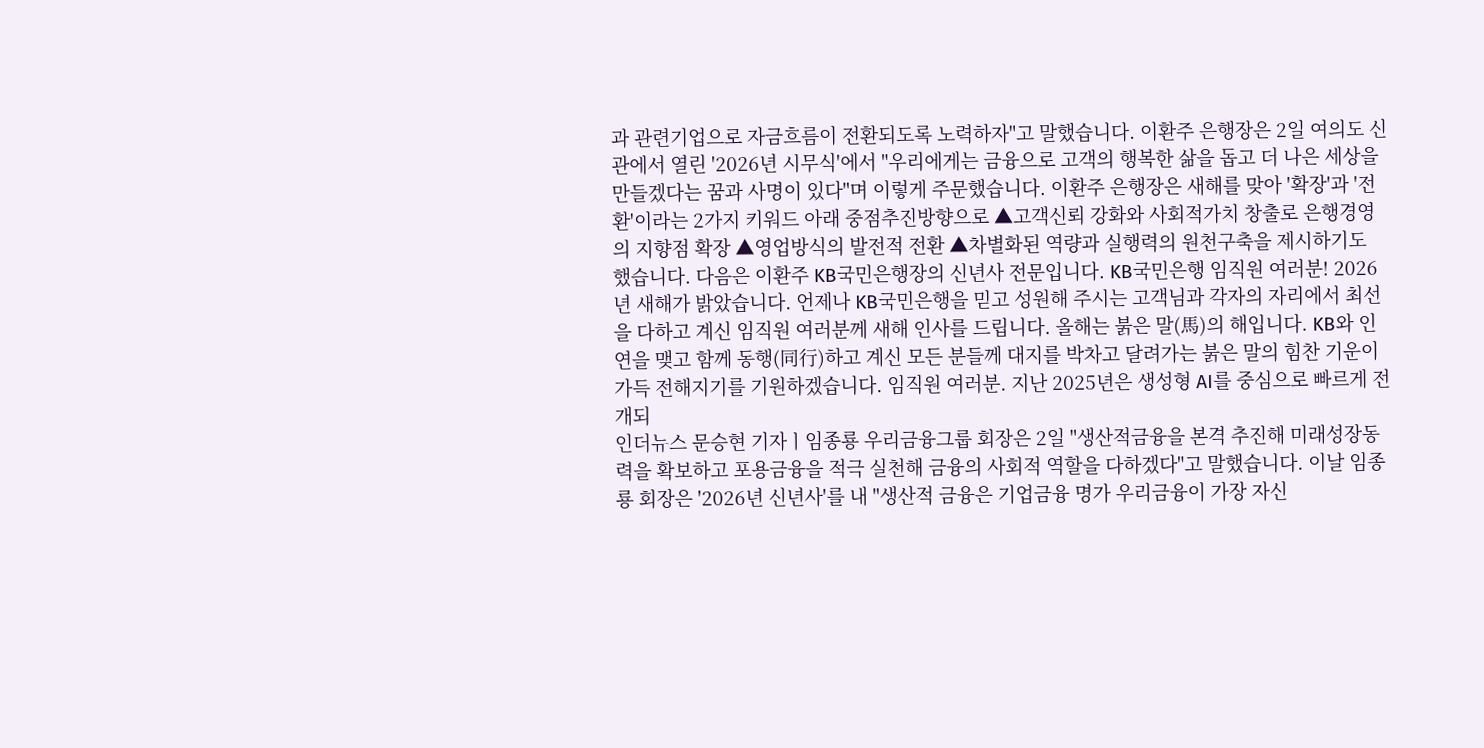과 관련기업으로 자금흐름이 전환되도록 노력하자"고 말했습니다. 이환주 은행장은 2일 여의도 신관에서 열린 '2026년 시무식'에서 "우리에게는 금융으로 고객의 행복한 삶을 돕고 더 나은 세상을 만들겠다는 꿈과 사명이 있다"며 이렇게 주문했습니다. 이환주 은행장은 새해를 맞아 '확장'과 '전환'이라는 2가지 키워드 아래 중점추진방향으로 ▲고객신뢰 강화와 사회적가치 창출로 은행경영의 지향점 확장 ▲영업방식의 발전적 전환 ▲차별화된 역량과 실행력의 원천구축을 제시하기도 했습니다. 다음은 이환주 KB국민은행장의 신년사 전문입니다. KB국민은행 임직원 여러분! 2026년 새해가 밝았습니다. 언제나 KB국민은행을 믿고 성원해 주시는 고객님과 각자의 자리에서 최선을 다하고 계신 임직원 여러분께 새해 인사를 드립니다. 올해는 붉은 말(馬)의 해입니다. KB와 인연을 맺고 함께 동행(同行)하고 계신 모든 분들께 대지를 박차고 달려가는 붉은 말의 힘찬 기운이 가득 전해지기를 기원하겠습니다. 임직원 여러분. 지난 2025년은 생성형 AI를 중심으로 빠르게 전개되
인더뉴스 문승현 기자ㅣ임종룡 우리금융그룹 회장은 2일 "생산적금융을 본격 추진해 미래성장동력을 확보하고 포용금융을 적극 실천해 금융의 사회적 역할을 다하겠다"고 말했습니다. 이날 임종룡 회장은 '2026년 신년사'를 내 "생산적 금융은 기업금융 명가 우리금융이 가장 자신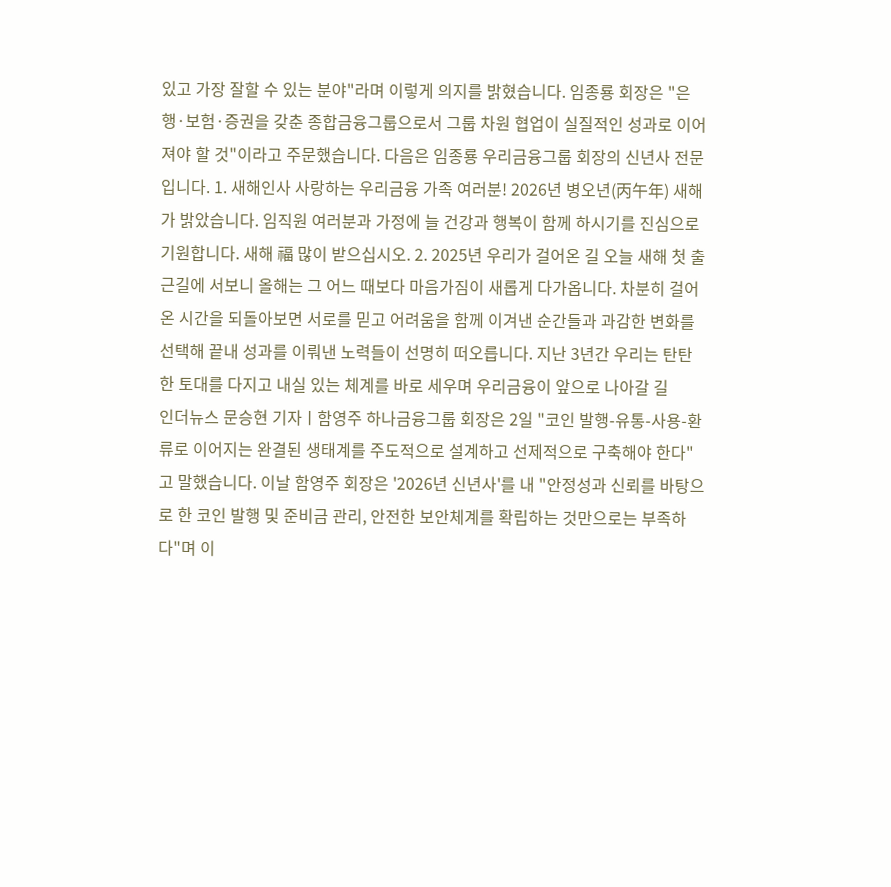있고 가장 잘할 수 있는 분야"라며 이렇게 의지를 밝혔습니다. 임종룡 회장은 "은행·보험·증권을 갖춘 종합금융그룹으로서 그룹 차원 협업이 실질적인 성과로 이어져야 할 것"이라고 주문했습니다. 다음은 임종룡 우리금융그룹 회장의 신년사 전문입니다. 1. 새해인사 사랑하는 우리금융 가족 여러분! 2026년 병오년(丙午年) 새해가 밝았습니다. 임직원 여러분과 가정에 늘 건강과 행복이 함께 하시기를 진심으로 기원합니다. 새해 福 많이 받으십시오. 2. 2025년 우리가 걸어온 길 오늘 새해 첫 출근길에 서보니 올해는 그 어느 때보다 마음가짐이 새롭게 다가옵니다. 차분히 걸어온 시간을 되돌아보면 서로를 믿고 어려움을 함께 이겨낸 순간들과 과감한 변화를 선택해 끝내 성과를 이뤄낸 노력들이 선명히 떠오릅니다. 지난 3년간 우리는 탄탄한 토대를 다지고 내실 있는 체계를 바로 세우며 우리금융이 앞으로 나아갈 길
인더뉴스 문승현 기자ㅣ함영주 하나금융그룹 회장은 2일 "코인 발행-유통-사용-환류로 이어지는 완결된 생태계를 주도적으로 설계하고 선제적으로 구축해야 한다"고 말했습니다. 이날 함영주 회장은 '2026년 신년사'를 내 "안정성과 신뢰를 바탕으로 한 코인 발행 및 준비금 관리, 안전한 보안체계를 확립하는 것만으로는 부족하다"며 이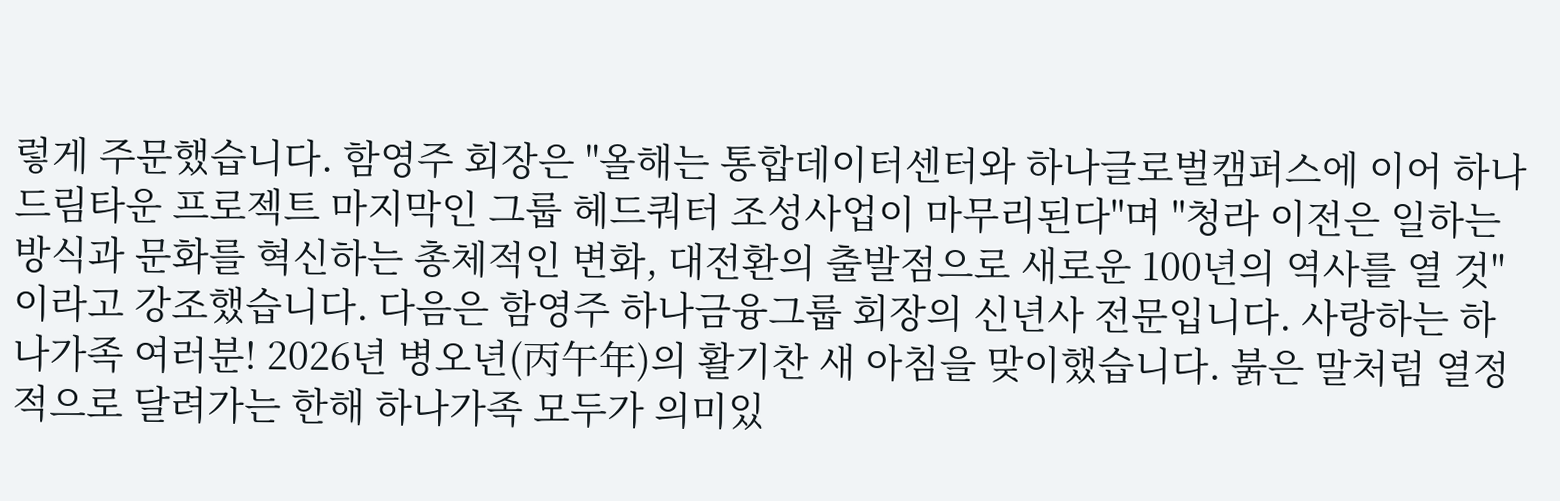렇게 주문했습니다. 함영주 회장은 "올해는 통합데이터센터와 하나글로벌캠퍼스에 이어 하나드림타운 프로젝트 마지막인 그룹 헤드쿼터 조성사업이 마무리된다"며 "청라 이전은 일하는 방식과 문화를 혁신하는 총체적인 변화, 대전환의 출발점으로 새로운 100년의 역사를 열 것"이라고 강조했습니다. 다음은 함영주 하나금융그룹 회장의 신년사 전문입니다. 사랑하는 하나가족 여러분! 2026년 병오년(丙午年)의 활기찬 새 아침을 맞이했습니다. 붉은 말처럼 열정적으로 달려가는 한해 하나가족 모두가 의미있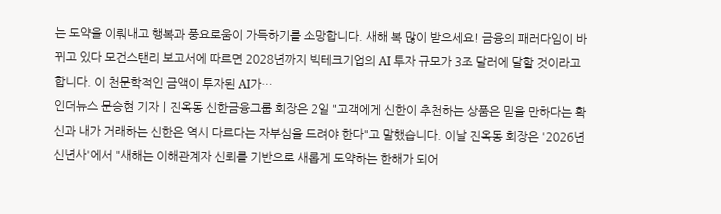는 도약을 이뤄내고 행복과 풍요로움이 가득하기를 소망합니다. 새해 복 많이 받으세요! 금융의 패러다임이 바뀌고 있다 모건스탠리 보고서에 따르면 2028년까지 빅테크기업의 AI 투자 규모가 3조 달러에 달할 것이라고 합니다. 이 천문학적인 금액이 투자된 AI가…
인더뉴스 문승현 기자ㅣ진옥동 신한금융그룹 회장은 2일 "고객에게 신한이 추천하는 상품은 믿을 만하다는 확신과 내가 거래하는 신한은 역시 다르다는 자부심을 드려야 한다"고 말했습니다. 이날 진옥동 회장은 '2026년 신년사'에서 "새해는 이해관계자 신뢰를 기반으로 새롭게 도약하는 한해가 되어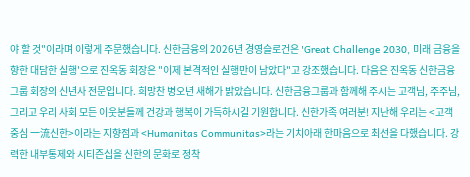야 할 것"이라며 이렇게 주문했습니다. 신한금융의 2026년 경영슬로건은 'Great Challenge 2030, 미래 금융을 향한 대담한 실행'으로 진옥동 회장은 "이제 본격적인 실행만이 남았다"고 강조했습니다. 다음은 진옥동 신한금융그룹 회장의 신년사 전문입니다. 희망찬 병오년 새해가 밝았습니다. 신한금융그룹과 함께해 주시는 고객님, 주주님, 그리고 우리 사회 모든 이웃분들께 건강과 행복이 가득하시길 기원합니다. 신한가족 여러분! 지난해 우리는 <고객중심 一流신한>이라는 지향점과 <Humanitas Communitas>라는 기치아래 한마음으로 최선을 다했습니다. 강력한 내부통제와 시티즌십을 신한의 문화로 정착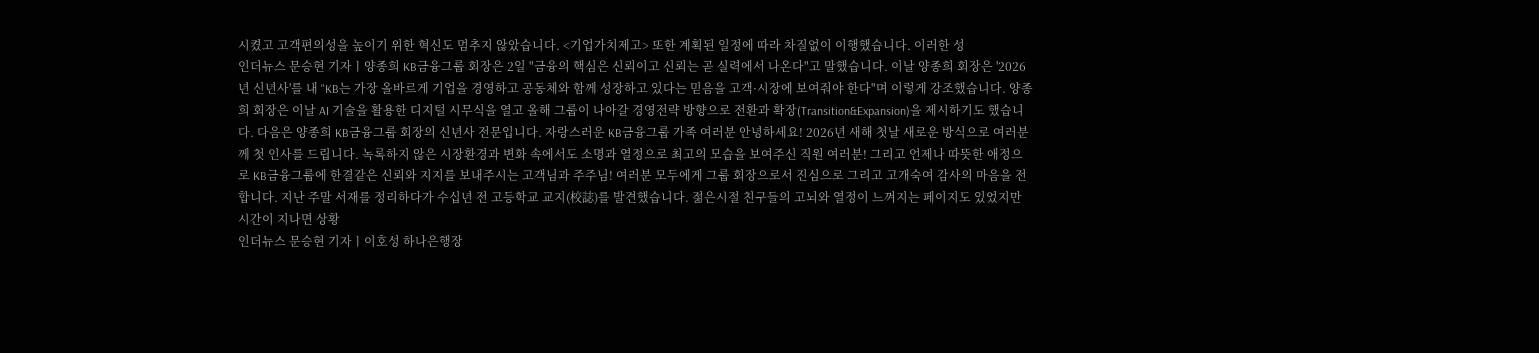시켰고 고객편의성을 높이기 위한 혁신도 멈추지 않았습니다. <기업가치제고> 또한 계획된 일정에 따라 차질없이 이행했습니다. 이러한 성
인더뉴스 문승현 기자ㅣ양종희 KB금융그룹 회장은 2일 "금융의 핵심은 신뢰이고 신뢰는 곧 실력에서 나온다"고 말했습니다. 이날 양종희 회장은 '2026년 신년사'를 내 "KB는 가장 올바르게 기업을 경영하고 공동체와 함께 성장하고 있다는 믿음을 고객·시장에 보여줘야 한다"며 이렇게 강조했습니다. 양종희 회장은 이날 AI 기술을 활용한 디지털 시무식을 열고 올해 그룹이 나아갈 경영전략 방향으로 전환과 확장(Transition&Expansion)을 제시하기도 했습니다. 다음은 양종희 KB금융그룹 회장의 신년사 전문입니다. 자랑스러운 KB금융그룹 가족 여러분 안녕하세요! 2026년 새해 첫날 새로운 방식으로 여러분께 첫 인사를 드립니다. 녹록하지 않은 시장환경과 변화 속에서도 소명과 열정으로 최고의 모습을 보여주신 직원 여러분! 그리고 언제나 따뜻한 애정으로 KB금융그룹에 한결같은 신뢰와 지지를 보내주시는 고객님과 주주님! 여러분 모두에게 그룹 회장으로서 진심으로 그리고 고개숙여 감사의 마음을 전합니다. 지난 주말 서재를 정리하다가 수십년 전 고등학교 교지(校誌)를 발견했습니다. 젊은시절 친구들의 고뇌와 열정이 느껴지는 페이지도 있었지만 시간이 지나면 상황
인더뉴스 문승현 기자ㅣ이호성 하나은행장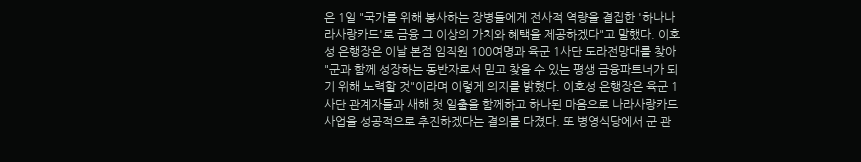은 1일 "국가를 위해 봉사하는 장병들에게 전사적 역량을 결집한 '하나나라사랑카드'로 금융 그 이상의 가치와 혜택을 제공하겠다"고 말했다. 이호성 은행장은 이날 본점 임직원 100여명과 육군 1사단 도라전망대를 찾아 "군과 함께 성장하는 동반자로서 믿고 찾을 수 있는 평생 금융파트너가 되기 위해 노력할 것"이라며 이렇게 의지를 밝혔다. 이호성 은행장은 육군 1사단 관계자들과 새해 첫 일출을 함께하고 하나된 마음으로 나라사랑카드 사업을 성공적으로 추진하겠다는 결의를 다졌다. 또 병영식당에서 군 관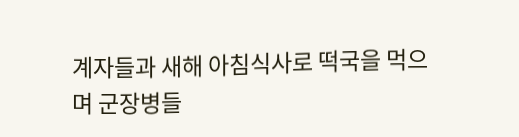계자들과 새해 아침식사로 떡국을 먹으며 군장병들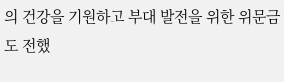의 건강을 기원하고 부대 발전을 위한 위문금도 전했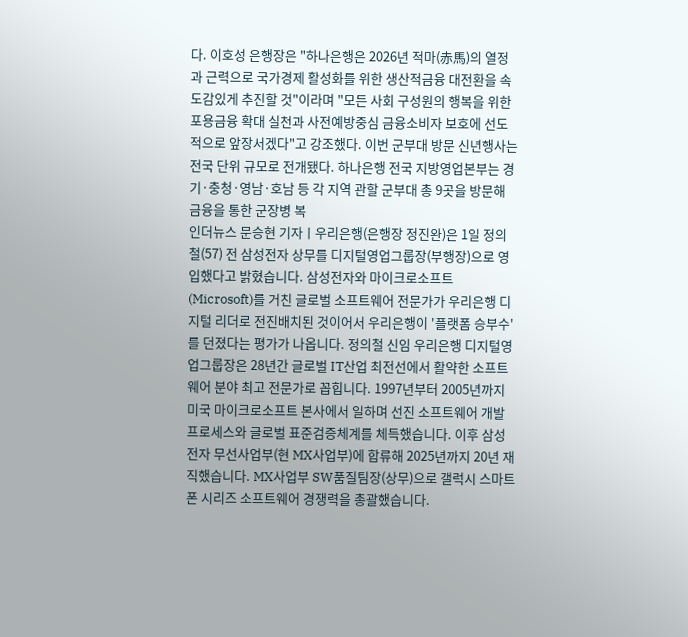다. 이호성 은행장은 "하나은행은 2026년 적마(赤馬)의 열정과 근력으로 국가경제 활성화를 위한 생산적금융 대전환을 속도감있게 추진할 것"이라며 "모든 사회 구성원의 행복을 위한 포용금융 확대 실천과 사전예방중심 금융소비자 보호에 선도적으로 앞장서겠다"고 강조했다. 이번 군부대 방문 신년행사는 전국 단위 규모로 전개됐다. 하나은행 전국 지방영업본부는 경기·충청·영남·호남 등 각 지역 관할 군부대 총 9곳을 방문해 금융을 통한 군장병 복
인더뉴스 문승현 기자ㅣ우리은행(은행장 정진완)은 1일 정의철(57) 전 삼성전자 상무를 디지털영업그룹장(부행장)으로 영입했다고 밝혔습니다. 삼성전자와 마이크로소프트(Microsoft)를 거친 글로벌 소프트웨어 전문가가 우리은행 디지털 리더로 전진배치된 것이어서 우리은행이 '플랫폼 승부수'를 던졌다는 평가가 나옵니다. 정의철 신임 우리은행 디지털영업그룹장은 28년간 글로벌 IT산업 최전선에서 활약한 소프트웨어 분야 최고 전문가로 꼽힙니다. 1997년부터 2005년까지 미국 마이크로소프트 본사에서 일하며 선진 소프트웨어 개발 프로세스와 글로벌 표준검증체계를 체득했습니다. 이후 삼성전자 무선사업부(현 MX사업부)에 합류해 2025년까지 20년 재직했습니다. MX사업부 SW품질팀장(상무)으로 갤럭시 스마트폰 시리즈 소프트웨어 경쟁력을 총괄했습니다.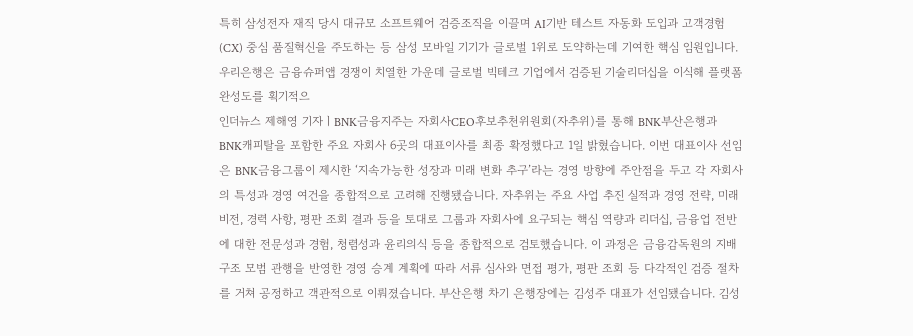특히 삼성전자 재직 당시 대규모 소프트웨어 검증조직을 이끌며 AI기반 테스트 자동화 도입과 고객경험(CX) 중심 품질혁신을 주도하는 등 삼성 모바일 기기가 글로벌 1위로 도약하는데 기여한 핵심 임원입니다. 우리은행은 금융슈퍼앱 경쟁이 치열한 가운데 글로벌 빅테크 기업에서 검증된 기술리더십을 이식해 플랫폼 완성도를 획기적으
인더뉴스 제해영 기자ㅣBNK금융지주는 자회사CEO후보추천위원회(자추위)를 통해 BNK부산은행과 BNK캐피탈을 포함한 주요 자회사 6곳의 대표이사를 최종 확정했다고 1일 밝혔습니다. 이번 대표이사 선임은 BNK금융그룹이 제시한 ‘지속가능한 성장과 미래 변화 추구’라는 경영 방향에 주안점을 두고 각 자회사의 특성과 경영 여건을 종합적으로 고려해 진행됐습니다. 자추위는 주요 사업 추진 실적과 경영 전략, 미래 비전, 경력 사항, 평판 조회 결과 등을 토대로 그룹과 자회사에 요구되는 핵심 역량과 리더십, 금융업 전반에 대한 전문성과 경험, 청렴성과 윤리의식 등을 종합적으로 검토했습니다. 이 과정은 금융감독원의 지배구조 모범 관행을 반영한 경영 승계 계획에 따라 서류 심사와 면접 평가, 평판 조회 등 다각적인 검증 절차를 거쳐 공정하고 객관적으로 이뤄졌습니다. 부산은행 차기 은행장에는 김성주 대표가 선임됐습니다. 김성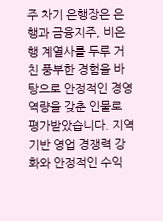주 차기 은행장은 은행과 금융지주, 비은행 계열사를 두루 거친 풍부한 경험을 바탕으로 안정적인 경영 역량을 갖춘 인물로 평가받았습니다. 지역 기반 영업 경쟁력 강화와 안정적인 수익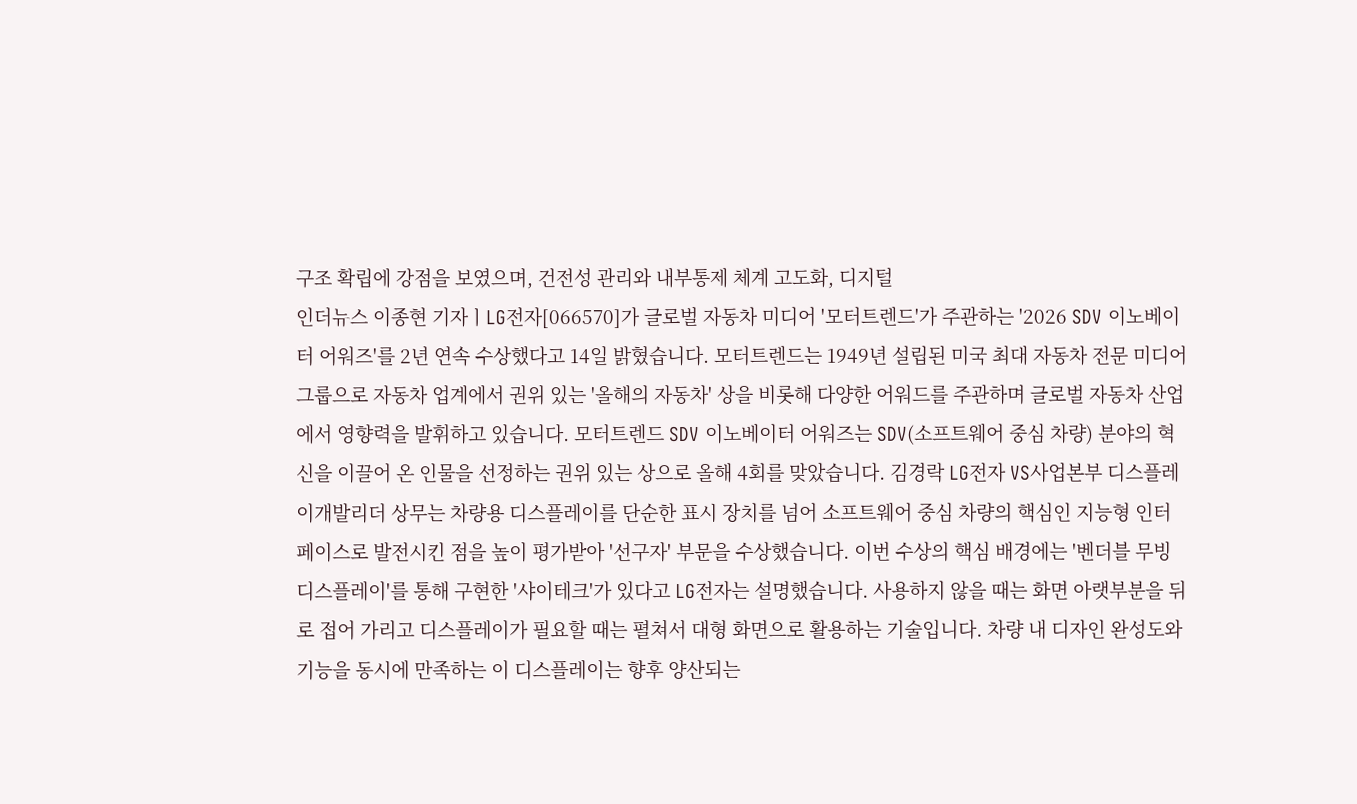구조 확립에 강점을 보였으며, 건전성 관리와 내부통제 체계 고도화, 디지털
인더뉴스 이종현 기자ㅣLG전자[066570]가 글로벌 자동차 미디어 '모터트렌드'가 주관하는 '2026 SDV 이노베이터 어워즈'를 2년 연속 수상했다고 14일 밝혔습니다. 모터트렌드는 1949년 설립된 미국 최대 자동차 전문 미디어 그룹으로 자동차 업계에서 권위 있는 '올해의 자동차' 상을 비롯해 다양한 어워드를 주관하며 글로벌 자동차 산업에서 영향력을 발휘하고 있습니다. 모터트렌드 SDV 이노베이터 어워즈는 SDV(소프트웨어 중심 차량) 분야의 혁신을 이끌어 온 인물을 선정하는 권위 있는 상으로 올해 4회를 맞았습니다. 김경락 LG전자 VS사업본부 디스플레이개발리더 상무는 차량용 디스플레이를 단순한 표시 장치를 넘어 소프트웨어 중심 차량의 핵심인 지능형 인터페이스로 발전시킨 점을 높이 평가받아 '선구자' 부문을 수상했습니다. 이번 수상의 핵심 배경에는 '벤더블 무빙 디스플레이'를 통해 구현한 '샤이테크'가 있다고 LG전자는 설명했습니다. 사용하지 않을 때는 화면 아랫부분을 뒤로 접어 가리고 디스플레이가 필요할 때는 펼쳐서 대형 화면으로 활용하는 기술입니다. 차량 내 디자인 완성도와 기능을 동시에 만족하는 이 디스플레이는 향후 양산되는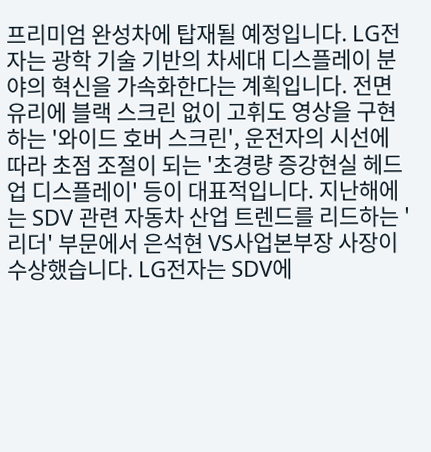프리미엄 완성차에 탑재될 예정입니다. LG전자는 광학 기술 기반의 차세대 디스플레이 분야의 혁신을 가속화한다는 계획입니다. 전면유리에 블랙 스크린 없이 고휘도 영상을 구현하는 '와이드 호버 스크린', 운전자의 시선에 따라 초점 조절이 되는 '초경량 증강현실 헤드업 디스플레이' 등이 대표적입니다. 지난해에는 SDV 관련 자동차 산업 트렌드를 리드하는 '리더' 부문에서 은석현 VS사업본부장 사장이 수상했습니다. LG전자는 SDV에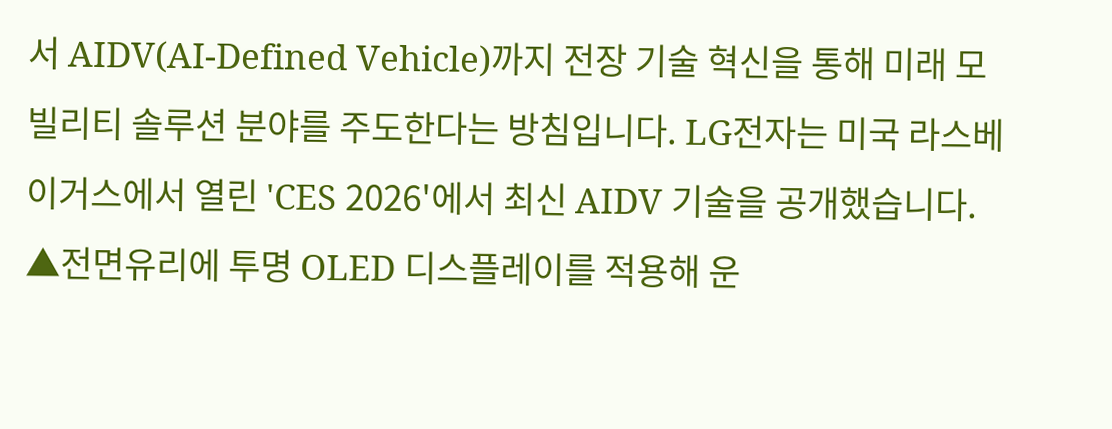서 AIDV(AI-Defined Vehicle)까지 전장 기술 혁신을 통해 미래 모빌리티 솔루션 분야를 주도한다는 방침입니다. LG전자는 미국 라스베이거스에서 열린 'CES 2026'에서 최신 AIDV 기술을 공개했습니다. ▲전면유리에 투명 OLED 디스플레이를 적용해 운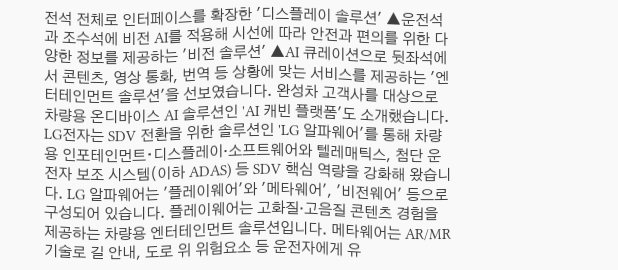전석 전체로 인터페이스를 확장한 '디스플레이 솔루션' ▲운전석과 조수석에 비전 AI를 적용해 시선에 따라 안전과 편의를 위한 다양한 정보를 제공하는 '비전 솔루션' ▲AI 큐레이션으로 뒷좌석에서 콘텐츠, 영상 통화, 번역 등 상황에 맞는 서비스를 제공하는 '엔터테인먼트 솔루션'을 선보였습니다. 완성차 고객사를 대상으로 차량용 온디바이스 AI 솔루션인 'AI 캐빈 플랫폼'도 소개했습니다. LG전자는 SDV 전환을 위한 솔루션인 'LG 알파웨어'를 통해 차량용 인포테인먼트∙디스플레이·소프트웨어와 텔레매틱스, 첨단 운전자 보조 시스템(이하 ADAS) 등 SDV 핵심 역량을 강화해 왔습니다. LG 알파웨어는 '플레이웨어'와 '메타웨어', '비전웨어' 등으로 구성되어 있습니다. 플레이웨어는 고화질·고음질 콘텐츠 경험을 제공하는 차량용 엔터테인먼트 솔루션입니다. 메타웨어는 AR/MR 기술로 길 안내, 도로 위 위험요소 등 운전자에게 유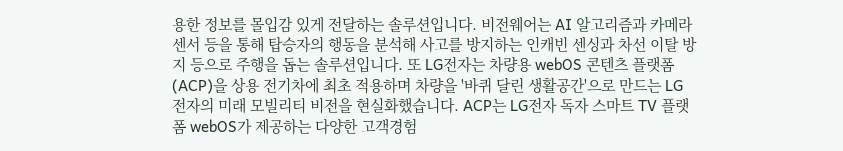용한 정보를 몰입감 있게 전달하는 솔루션입니다. 비전웨어는 AI 알고리즘과 카메라 센서 등을 통해 탑승자의 행동을 분석해 사고를 방지하는 인캐빈 센싱과 차선 이탈 방지 등으로 주행을 돕는 솔루션입니다. 또 LG전자는 차량용 webOS 콘텐츠 플랫폼(ACP)을 상용 전기차에 최초 적용하며 차량을 '바퀴 달린 생활공간'으로 만드는 LG전자의 미래 모빌리티 비전을 현실화했습니다. ACP는 LG전자 독자 스마트 TV 플랫폼 webOS가 제공하는 다양한 고객경험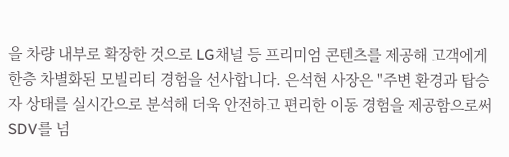을 차량 내부로 확장한 것으로 LG채널 등 프리미엄 콘텐츠를 제공해 고객에게 한층 차별화된 모빌리티 경험을 선사합니다. 은석현 사장은 "주변 환경과 탑승자 상태를 실시간으로 분석해 더욱 안전하고 편리한 이동 경험을 제공함으로써 SDV를 넘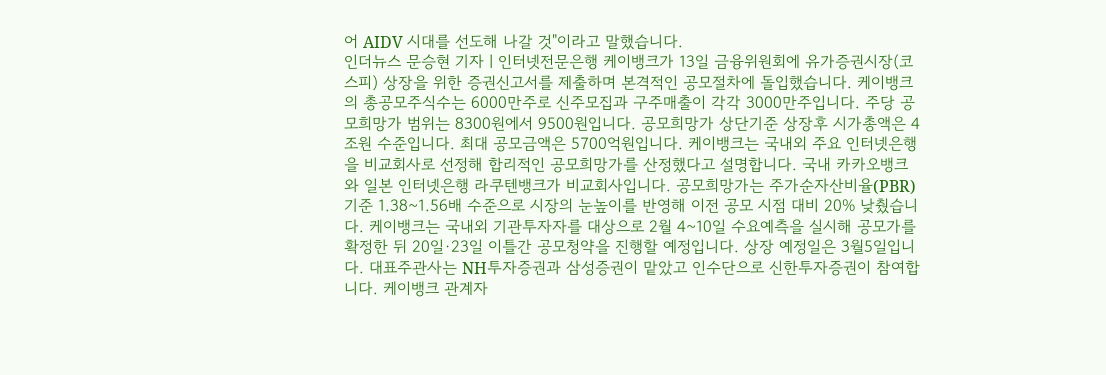어 AIDV 시대를 선도해 나갈 것"이라고 말했습니다.
인더뉴스 문승현 기자ㅣ인터넷전문은행 케이뱅크가 13일 금융위원회에 유가증권시장(코스피) 상장을 위한 증권신고서를 제출하며 본격적인 공모절차에 돌입했습니다. 케이뱅크의 총공모주식수는 6000만주로 신주모집과 구주매출이 각각 3000만주입니다. 주당 공모희망가 범위는 8300원에서 9500원입니다. 공모희망가 상단기준 상장후 시가총액은 4조원 수준입니다. 최대 공모금액은 5700억원입니다. 케이뱅크는 국내외 주요 인터넷은행을 비교회사로 선정해 합리적인 공모희망가를 산정했다고 설명합니다. 국내 카카오뱅크와 일본 인터넷은행 라쿠텐뱅크가 비교회사입니다. 공모희망가는 주가순자산비율(PBR) 기준 1.38~1.56배 수준으로 시장의 눈높이를 반영해 이전 공모 시점 대비 20% 낮췄습니다. 케이뱅크는 국내외 기관투자자를 대상으로 2월 4~10일 수요예측을 실시해 공모가를 확정한 뒤 20일·23일 이틀간 공모청약을 진행할 예정입니다. 상장 예정일은 3월5일입니다. 대표주관사는 NH투자증권과 삼성증권이 맡았고 인수단으로 신한투자증권이 참여합니다. 케이뱅크 관계자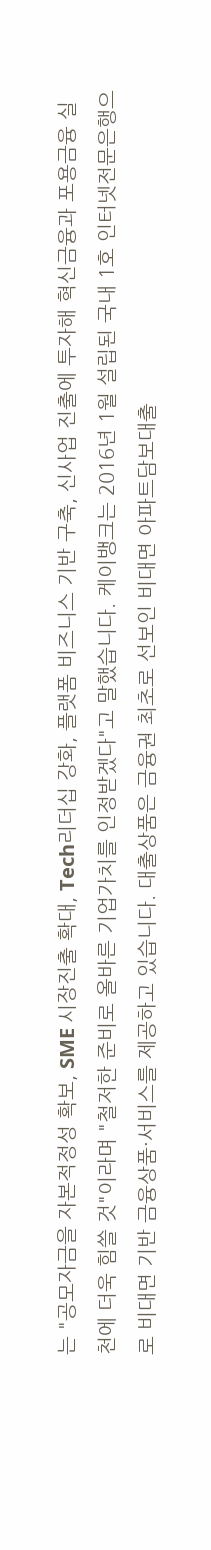는 "공모자금을 자본적정성 확보, SME 시장진출 확대, Tech리더십 강화, 플랫폼 비즈니스 기반 구축, 신사업 진출에 투자해 혁신금융과 포용금융 실천에 더욱 힘쓸 것"이라며 "철저한 준비로 올바른 기업가치를 인정받겠다"고 말했습니다. 케이뱅크는 2016년 1월 설립된 국내 1호 인터넷전문은행으로 비대면 기반 금융상품·서비스를 제공하고 있습니다. 대출상품은 금융권 최초로 선보인 비대면 아파트담보대출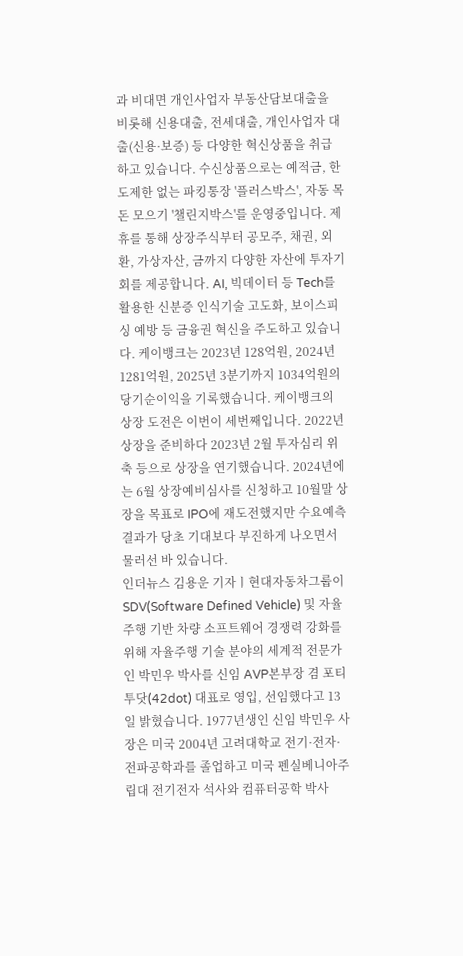과 비대면 개인사업자 부동산담보대출을 비롯해 신용대출, 전세대출, 개인사업자 대출(신용·보증) 등 다양한 혁신상품을 취급하고 있습니다. 수신상품으로는 예적금, 한도제한 없는 파킹통장 '플러스박스', 자동 목돈 모으기 '챌린지박스'를 운영중입니다. 제휴를 통해 상장주식부터 공모주, 채권, 외환, 가상자산, 금까지 다양한 자산에 투자기회를 제공합니다. AI, 빅데이터 등 Tech를 활용한 신분증 인식기술 고도화, 보이스피싱 예방 등 금융권 혁신을 주도하고 있습니다. 케이뱅크는 2023년 128억원, 2024년 1281억원, 2025년 3분기까지 1034억원의 당기순이익을 기록했습니다. 케이뱅크의 상장 도전은 이번이 세번째입니다. 2022년 상장을 준비하다 2023년 2월 투자심리 위축 등으로 상장을 연기했습니다. 2024년에는 6월 상장예비심사를 신청하고 10월말 상장을 목표로 IPO에 재도전했지만 수요예측 결과가 당초 기대보다 부진하게 나오면서 물러선 바 있습니다.
인더뉴스 김용운 기자ㅣ현대자동차그룹이 SDV(Software Defined Vehicle) 및 자율주행 기반 차량 소프트웨어 경쟁력 강화를 위해 자율주행 기술 분야의 세계적 전문가인 박민우 박사를 신임 AVP본부장 겸 포티투닷(42dot) 대표로 영입, 선임했다고 13일 밝혔습니다. 1977년생인 신임 박민우 사장은 미국 2004년 고려대학교 전기·전자·전파공학과를 졸업하고 미국 펜실베니아주립대 전기전자 석사와 컴퓨터공학 박사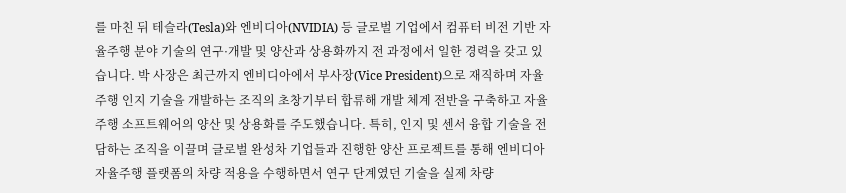를 마친 뒤 테슬라(Tesla)와 엔비디아(NVIDIA) 등 글로벌 기업에서 컴퓨터 비전 기반 자율주행 분야 기술의 연구·개발 및 양산과 상용화까지 전 과정에서 일한 경력을 갖고 있습니다. 박 사장은 최근까지 엔비디아에서 부사장(Vice President)으로 재직하며 자율주행 인지 기술을 개발하는 조직의 초창기부터 합류해 개발 체계 전반을 구축하고 자율주행 소프트웨어의 양산 및 상용화를 주도했습니다. 특히, 인지 및 센서 융합 기술을 전담하는 조직을 이끌며 글로벌 완성차 기업들과 진행한 양산 프로젝트를 통해 엔비디아 자율주행 플랫폼의 차량 적용을 수행하면서 연구 단계였던 기술을 실제 차량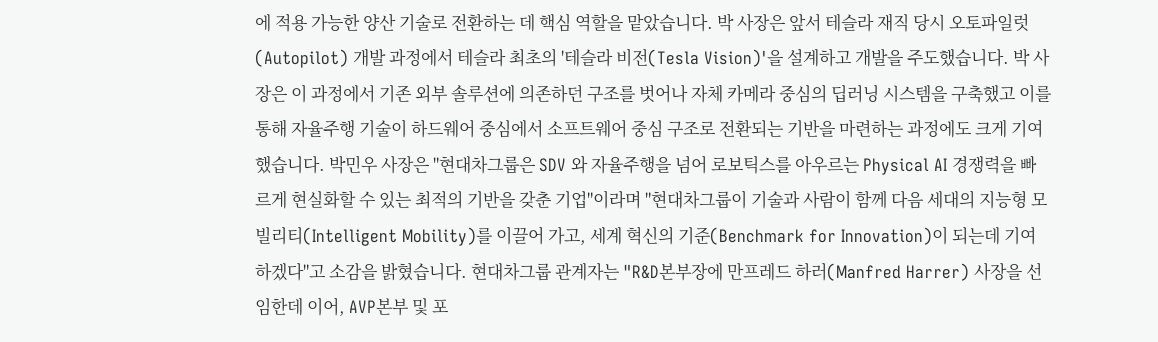에 적용 가능한 양산 기술로 전환하는 데 핵심 역할을 맡았습니다. 박 사장은 앞서 테슬라 재직 당시 오토파일럿(Autopilot) 개발 과정에서 테슬라 최초의 '테슬라 비전(Tesla Vision)'을 설계하고 개발을 주도했습니다. 박 사장은 이 과정에서 기존 외부 솔루션에 의존하던 구조를 벗어나 자체 카메라 중심의 딥러닝 시스템을 구축했고 이를 통해 자율주행 기술이 하드웨어 중심에서 소프트웨어 중심 구조로 전환되는 기반을 마련하는 과정에도 크게 기여했습니다. 박민우 사장은 "현대차그룹은 SDV 와 자율주행을 넘어 로보틱스를 아우르는 Physical AI 경쟁력을 빠르게 현실화할 수 있는 최적의 기반을 갖춘 기업"이라며 "현대차그룹이 기술과 사람이 함께 다음 세대의 지능형 모빌리티(Intelligent Mobility)를 이끌어 가고, 세계 혁신의 기준(Benchmark for Innovation)이 되는데 기여하겠다"고 소감을 밝혔습니다. 현대차그룹 관계자는 "R&D본부장에 만프레드 하러(Manfred Harrer) 사장을 선임한데 이어, AVP본부 및 포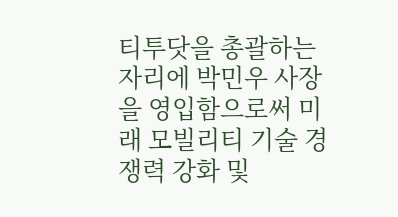티투닷을 총괄하는 자리에 박민우 사장을 영입함으로써 미래 모빌리티 기술 경쟁력 강화 및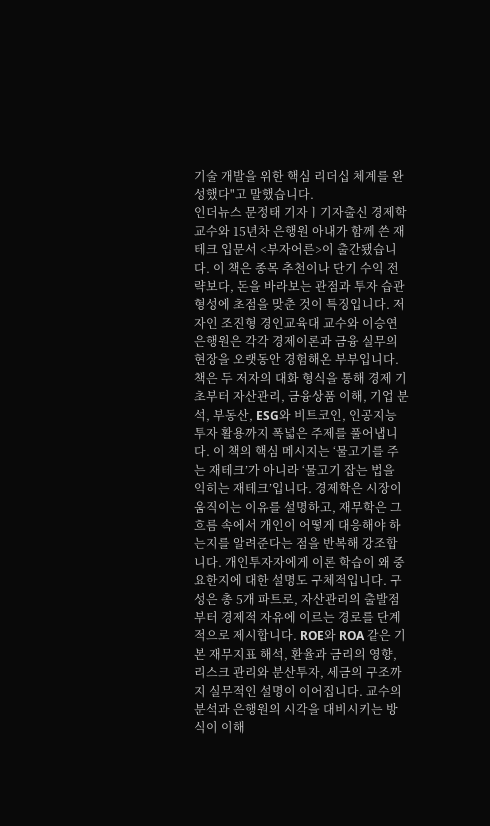기술 개발을 위한 핵심 리더십 체계를 완성했다"고 말했습니다.
인더뉴스 문정태 기자ㅣ기자출신 경제학 교수와 15년차 은행원 아내가 함께 쓴 재테크 입문서 <부자어른>이 출간됐습니다. 이 책은 종목 추천이나 단기 수익 전략보다, 돈을 바라보는 관점과 투자 습관 형성에 초점을 맞춘 것이 특징입니다. 저자인 조진형 경인교육대 교수와 이승연 은행원은 각각 경제이론과 금융 실무의 현장을 오랫동안 경험해온 부부입니다. 책은 두 저자의 대화 형식을 통해 경제 기초부터 자산관리, 금융상품 이해, 기업 분석, 부동산, ESG와 비트코인, 인공지능 투자 활용까지 폭넓은 주제를 풀어냅니다. 이 책의 핵심 메시지는 ‘물고기를 주는 재테크’가 아니라 ‘물고기 잡는 법을 익히는 재테크’입니다. 경제학은 시장이 움직이는 이유를 설명하고, 재무학은 그 흐름 속에서 개인이 어떻게 대응해야 하는지를 알려준다는 점을 반복해 강조합니다. 개인투자자에게 이론 학습이 왜 중요한지에 대한 설명도 구체적입니다. 구성은 총 5개 파트로, 자산관리의 출발점부터 경제적 자유에 이르는 경로를 단계적으로 제시합니다. ROE와 ROA 같은 기본 재무지표 해석, 환율과 금리의 영향, 리스크 관리와 분산투자, 세금의 구조까지 실무적인 설명이 이어집니다. 교수의 분석과 은행원의 시각을 대비시키는 방식이 이해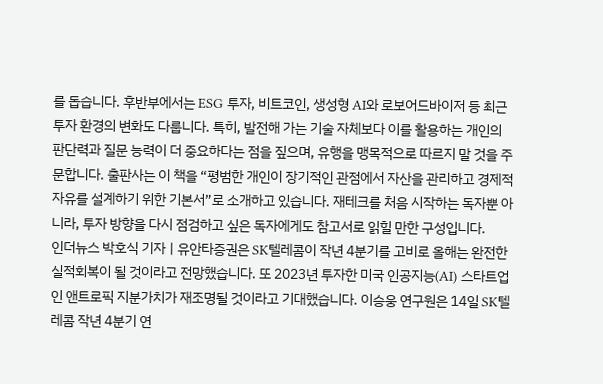를 돕습니다. 후반부에서는 ESG 투자, 비트코인, 생성형 AI와 로보어드바이저 등 최근 투자 환경의 변화도 다룹니다. 특히, 발전해 가는 기술 자체보다 이를 활용하는 개인의 판단력과 질문 능력이 더 중요하다는 점을 짚으며, 유행을 맹목적으로 따르지 말 것을 주문합니다. 출판사는 이 책을 “평범한 개인이 장기적인 관점에서 자산을 관리하고 경제적 자유를 설계하기 위한 기본서”로 소개하고 있습니다. 재테크를 처음 시작하는 독자뿐 아니라, 투자 방향을 다시 점검하고 싶은 독자에게도 참고서로 읽힐 만한 구성입니다.
인더뉴스 박호식 기자ㅣ유안타증권은 SK텔레콤이 작년 4분기를 고비로 올해는 완전한 실적회복이 될 것이라고 전망했습니다. 또 2023년 투자한 미국 인공지능(AI) 스타트업인 앤트로픽 지분가치가 재조명될 것이라고 기대했습니다. 이승웅 연구원은 14일 SK텔레콤 작년 4분기 연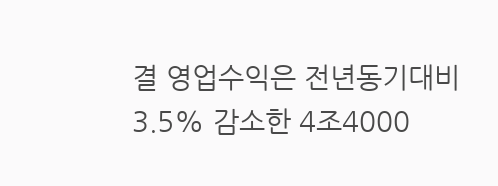결 영업수익은 전년동기대비 3.5% 감소한 4조4000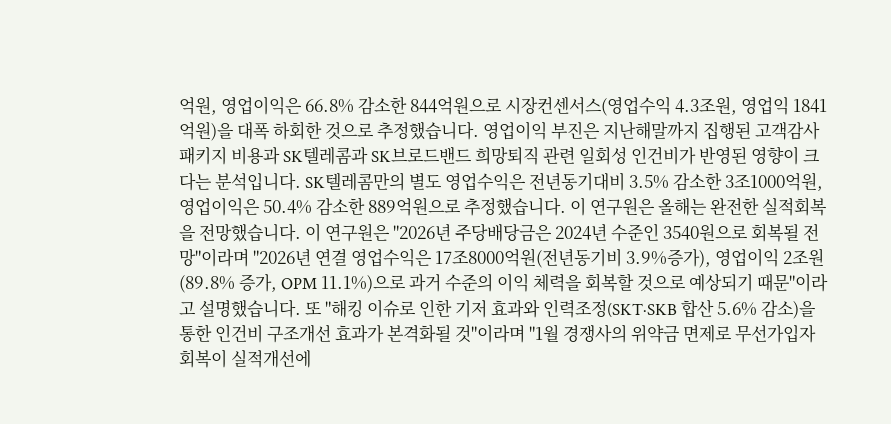억원, 영업이익은 66.8% 감소한 844억원으로 시장컨센서스(영업수익 4.3조원, 영업익 1841억원)을 대폭 하회한 것으로 추정했습니다. 영업이익 부진은 지난해말까지 집행된 고객감사패키지 비용과 SK텔레콤과 SK브로드밴드 희망퇴직 관련 일회성 인건비가 반영된 영향이 크다는 분석입니다. SK텔레콤만의 별도 영업수익은 전년동기대비 3.5% 감소한 3조1000억원, 영업이익은 50.4% 감소한 889억원으로 추정했습니다. 이 연구원은 올해는 완전한 실적회복을 전망했습니다. 이 연구원은 "2026년 주당배당금은 2024년 수준인 3540원으로 회복될 전망"이라며 "2026년 연결 영업수익은 17조8000억원(전년동기비 3.9%증가), 영업이익 2조원(89.8% 증가, OPM 11.1%)으로 과거 수준의 이익 체력을 회복할 것으로 예상되기 때문"이라고 설명했습니다. 또 "해킹 이슈로 인한 기저 효과와 인력조정(SKT·SKB 합산 5.6% 감소)을 통한 인건비 구조개선 효과가 본격화될 것"이라며 "1월 경쟁사의 위약금 면제로 무선가입자 회복이 실적개선에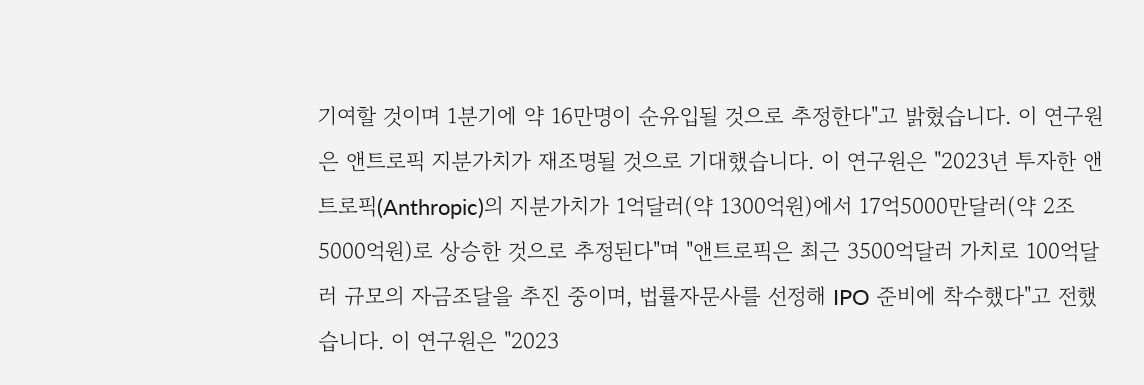기여할 것이며 1분기에 약 16만명이 순유입될 것으로 추정한다"고 밝혔습니다. 이 연구원은 앤트로픽 지분가치가 재조명될 것으로 기대했습니다. 이 연구원은 "2023년 투자한 앤트로픽(Anthropic)의 지분가치가 1억달러(약 1300억원)에서 17억5000만달러(약 2조5000억원)로 상승한 것으로 추정된다"며 "앤트로픽은 최근 3500억달러 가치로 100억달러 규모의 자금조달을 추진 중이며, 법률자문사를 선정해 IPO 준비에 착수했다"고 전했습니다. 이 연구원은 "2023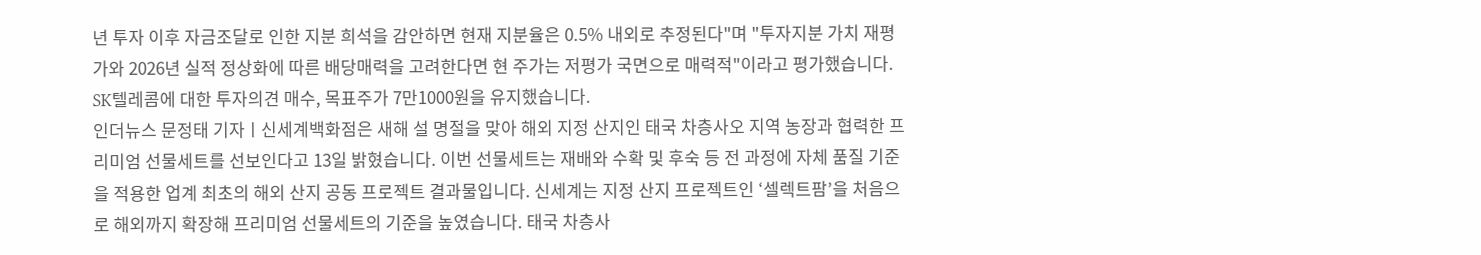년 투자 이후 자금조달로 인한 지분 희석을 감안하면 현재 지분율은 0.5% 내외로 추정된다"며 "투자지분 가치 재평가와 2026년 실적 정상화에 따른 배당매력을 고려한다면 현 주가는 저평가 국면으로 매력적"이라고 평가했습니다. SK텔레콤에 대한 투자의견 매수, 목표주가 7만1000원을 유지했습니다.
인더뉴스 문정태 기자ㅣ신세계백화점은 새해 설 명절을 맞아 해외 지정 산지인 태국 차층사오 지역 농장과 협력한 프리미엄 선물세트를 선보인다고 13일 밝혔습니다. 이번 선물세트는 재배와 수확 및 후숙 등 전 과정에 자체 품질 기준을 적용한 업계 최초의 해외 산지 공동 프로젝트 결과물입니다. 신세계는 지정 산지 프로젝트인 ‘셀렉트팜’을 처음으로 해외까지 확장해 프리미엄 선물세트의 기준을 높였습니다. 태국 차층사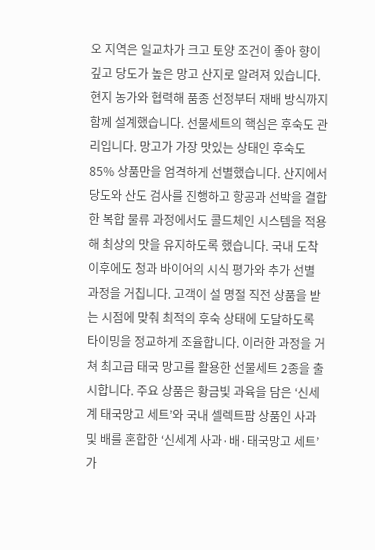오 지역은 일교차가 크고 토양 조건이 좋아 향이 깊고 당도가 높은 망고 산지로 알려져 있습니다. 현지 농가와 협력해 품종 선정부터 재배 방식까지 함께 설계했습니다. 선물세트의 핵심은 후숙도 관리입니다. 망고가 가장 맛있는 상태인 후숙도 85% 상품만을 엄격하게 선별했습니다. 산지에서 당도와 산도 검사를 진행하고 항공과 선박을 결합한 복합 물류 과정에서도 콜드체인 시스템을 적용해 최상의 맛을 유지하도록 했습니다. 국내 도착 이후에도 청과 바이어의 시식 평가와 추가 선별 과정을 거칩니다. 고객이 설 명절 직전 상품을 받는 시점에 맞춰 최적의 후숙 상태에 도달하도록 타이밍을 정교하게 조율합니다. 이러한 과정을 거쳐 최고급 태국 망고를 활용한 선물세트 2종을 출시합니다. 주요 상품은 황금빛 과육을 담은 ‘신세계 태국망고 세트’와 국내 셀렉트팜 상품인 사과 및 배를 혼합한 ‘신세계 사과·배·태국망고 세트’가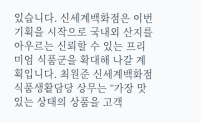있습니다. 신세계백화점은 이번 기획을 시작으로 국내외 산지를 아우르는 신뢰할 수 있는 프리미엄 식품군을 확대해 나갈 계획입니다. 최원준 신세계백화점 식품생활담당 상무는 “가장 맛있는 상태의 상품을 고객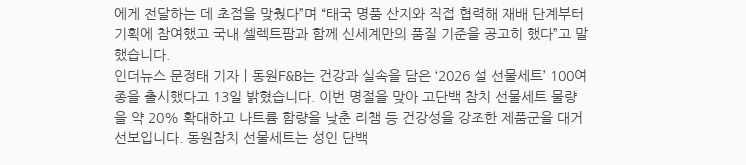에게 전달하는 데 초점을 맞췄다”며 “태국 명품 산지와 직접 협력해 재배 단계부터 기획에 참여했고 국내 셀렉트팜과 함께 신세계만의 품질 기준을 공고히 했다”고 말했습니다.
인더뉴스 문정태 기자ㅣ동원F&B는 건강과 실속을 담은 ‘2026 설 선물세트’ 100여 종을 출시했다고 13일 밝혔습니다. 이번 명절을 맞아 고단백 참치 선물세트 물량을 약 20% 확대하고 나트륨 함량을 낮춘 리챔 등 건강성을 강조한 제품군을 대거 선보입니다. 동원참치 선물세트는 성인 단백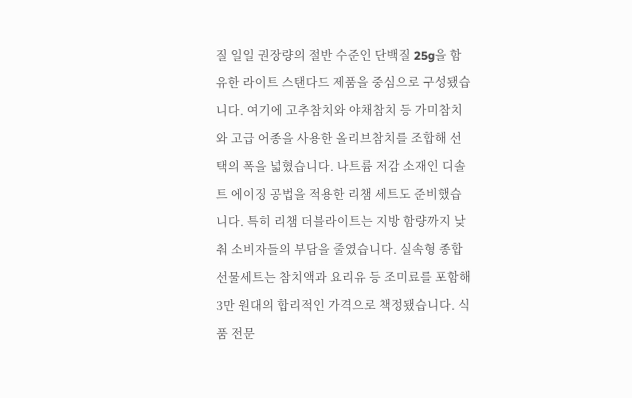질 일일 권장량의 절반 수준인 단백질 25g을 함유한 라이트 스탠다드 제품을 중심으로 구성됐습니다. 여기에 고추참치와 야채참치 등 가미참치와 고급 어종을 사용한 올리브참치를 조합해 선택의 폭을 넓혔습니다. 나트륨 저감 소재인 디솔트 에이징 공법을 적용한 리챔 세트도 준비했습니다. 특히 리챔 더블라이트는 지방 함량까지 낮춰 소비자들의 부담을 줄였습니다. 실속형 종합선물세트는 참치액과 요리유 등 조미료를 포함해 3만 원대의 합리적인 가격으로 책정됐습니다. 식품 전문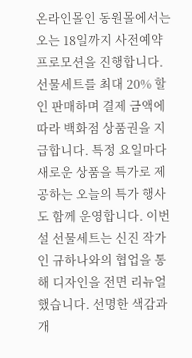온라인몰인 동원몰에서는 오는 18일까지 사전예약 프로모션을 진행합니다. 선물세트를 최대 20% 할인 판매하며 결제 금액에 따라 백화점 상품권을 지급합니다. 특정 요일마다 새로운 상품을 특가로 제공하는 오늘의 특가 행사도 함께 운영합니다. 이번 설 선물세트는 신진 작가인 규하나와의 협업을 통해 디자인을 전면 리뉴얼했습니다. 선명한 색감과 개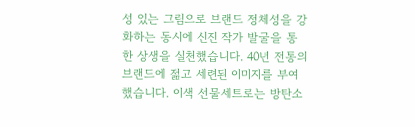성 있는 그림으로 브랜드 정체성을 강화하는 동시에 신진 작가 발굴을 통한 상생을 실천했습니다. 40년 전통의 브랜드에 젊고 세련된 이미지를 부여했습니다. 이색 선물세트로는 방탄소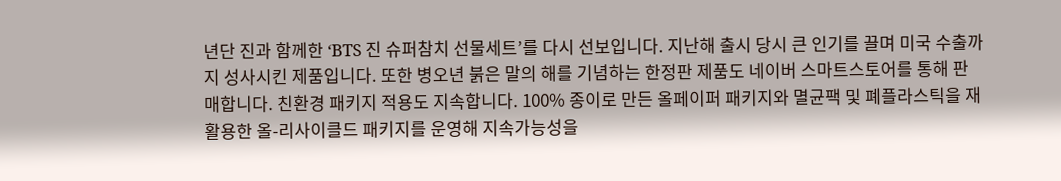년단 진과 함께한 ‘BTS 진 슈퍼참치 선물세트’를 다시 선보입니다. 지난해 출시 당시 큰 인기를 끌며 미국 수출까지 성사시킨 제품입니다. 또한 병오년 붉은 말의 해를 기념하는 한정판 제품도 네이버 스마트스토어를 통해 판매합니다. 친환경 패키지 적용도 지속합니다. 100% 종이로 만든 올페이퍼 패키지와 멸균팩 및 폐플라스틱을 재활용한 올-리사이클드 패키지를 운영해 지속가능성을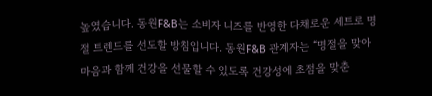높였습니다. 동원F&B는 소비자 니즈를 반영한 다채로운 세트로 명절 트렌드를 선도할 방침입니다. 동원F&B 관계자는 “명절을 맞아 마음과 함께 건강을 선물할 수 있도록 건강성에 초점을 맞춘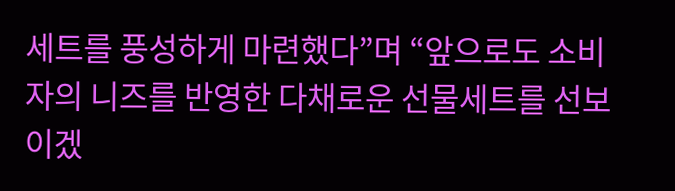세트를 풍성하게 마련했다”며 “앞으로도 소비자의 니즈를 반영한 다채로운 선물세트를 선보이겠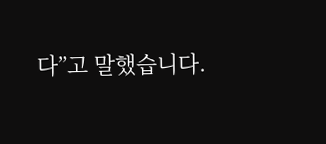다”고 말했습니다.